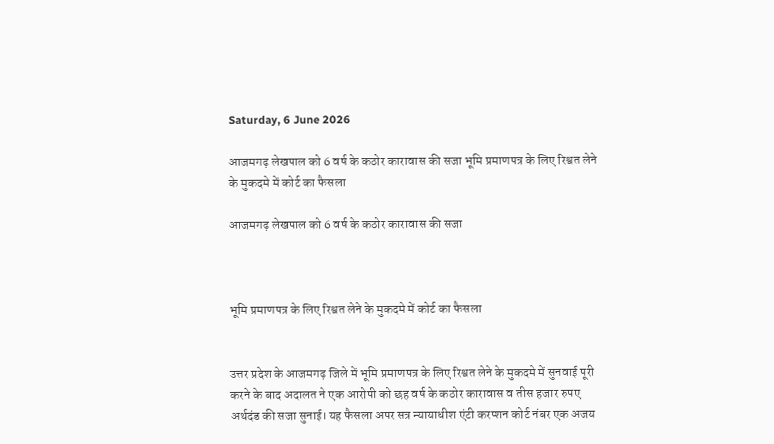Saturday, 6 June 2026

आजमगढ़ लेखपाल को 6 वर्ष के कठोर कारावास की सजा भूमि प्रमाणपत्र के लिए रिश्वत लेने के मुकदमे में कोर्ट का फैसला

आजमगढ़ लेखपाल को 6 वर्ष के कठोर कारावास की सजा



भूमि प्रमाणपत्र के लिए रिश्वत लेने के मुकदमे में कोर्ट का फैसला


उत्तर प्रदेश के आजमगढ़ जिले में भूमि प्रमाणपत्र के लिए रिश्वत लेने के मुकदमे में सुनवाई पूरी करने के बाद अदालत ने एक आरोपी को छह वर्ष के कठोर कारावास व तीस हजार रुपए अर्थदंड की सजा सुनाई। यह फैसला अपर सत्र न्यायाधीश एंटी करप्शन कोर्ट नंबर एक अजय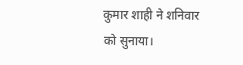कुमार शाही ने शनिवार को सुनाया।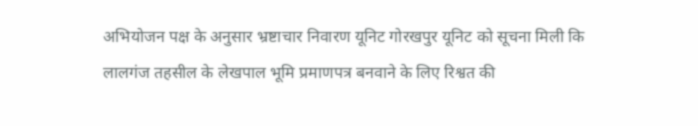अभियोजन पक्ष के अनुसार भ्रष्टाचार निवारण यूनिट गोरखपुर यूनिट को सूचना मिली कि लालगंज तहसील के लेखपाल भूमि प्रमाणपत्र बनवाने के लिए रिश्वत की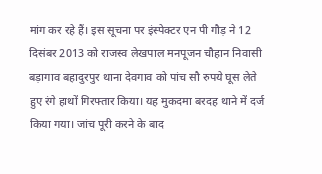मांग कर रहे हैं। इस सूचना पर इंस्पेक्टर एन पी गौड़ ने 12 दिसंबर 2013 को राजस्व लेखपाल मनपूजन चौहान निवासी बड़ागाव बहादुरपुर थाना देवगाव को पांच सौ रुपये घूस लेते हुए रंगे हाथों गिरफ्तार किया। यह मुकदमा बरदह थाने में दर्ज किया गया। जांच पूरी करने के बाद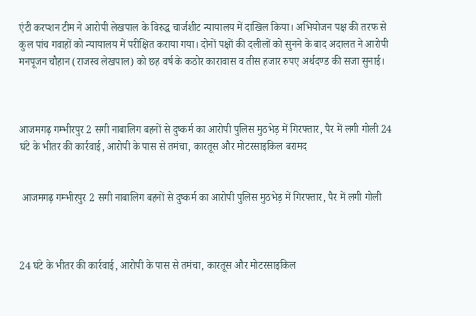एंटी करप्शन टीम ने आरोपी लेखपाल के विरुद्ध चार्जशीट न्यायालय में दाखिल किया। अभियोजन पक्ष की तरफ से कुल पांच गवाहों को न्यायालय में परीक्षित कराया गया। दोनों पक्षों की दलीलों को सुनने के बाद अदालत ने आरोपी मनपूजन चौहान (राजस्व लेखपाल) को छह वर्ष के कठोर कारावास व तीस हजार रुपए अर्थदण्ड की सजा सुनाई।



आजमगढ़ गम्भीरपुर 2 सगी नाबालिग बहनों से दुष्कर्म का आरोपी पुलिस मुठभेड़ में गिरफ्तार, पैर में लगी गोली 24 घंटे के भीतर की कार्रवाई, आरोपी के पास से तमंचा, कारतूस और मोटरसाइकिल बरामद


 आजमगढ़ गम्भीरपुर 2 सगी नाबालिग बहनों से दुष्कर्म का आरोपी पुलिस मुठभेड़ में गिरफ्तार, पैर में लगी गोली



24 घंटे के भीतर की कार्रवाई, आरोपी के पास से तमंचा, कारतूस और मोटरसाइकिल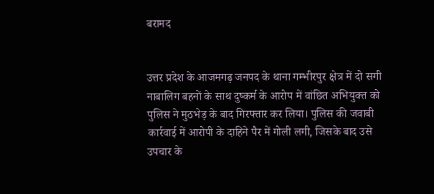बरामद


उत्तर प्रदेश के आजमगढ़ जनपद के थाना गम्भीरपुर क्षेत्र में दो सगी नाबालिग बहनों के साथ दुष्कर्म के आरोप में वांछित अभियुक्त को पुलिस ने मुठभेड़ के बाद गिरफ्तार कर लिया। पुलिस की जवाबी कार्रवाई में आरोपी के दाहिने पैर में गोली लगी, जिसके बाद उसे उपचार के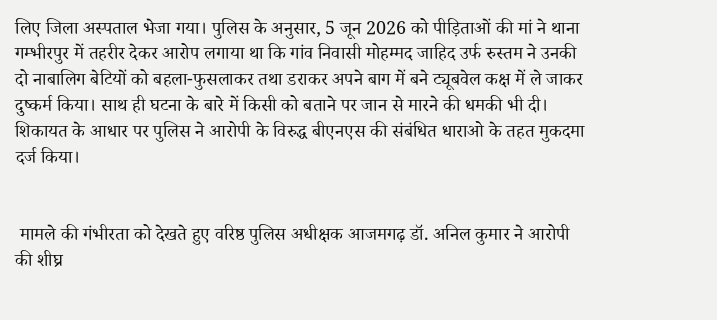लिए जिला अस्पताल भेजा गया। पुलिस के अनुसार, 5 जून 2026 को पीड़िताओं की मां ने थाना गम्भीरपुर में तहरीर देकर आरोप लगाया था कि गांव निवासी मोहम्मद जाहिद उर्फ रुस्तम ने उनकी दो नाबालिग बेटियों को बहला-फुसलाकर तथा डराकर अपने बाग में बने ट्यूबवेल कक्ष में ले जाकर दुष्कर्म किया। साथ ही घटना के बारे में किसी को बताने पर जान से मारने की धमकी भी दी। शिकायत के आधार पर पुलिस ने आरोपी के विरुद्ध बीएनएस की संबंधित धाराओ के तहत मुकदमा दर्ज किया।


 मामले की गंभीरता को देखते हुए वरिष्ठ पुलिस अधीक्षक आजमगढ़ डॉ. अनिल कुमार ने आरोपी की शीघ्र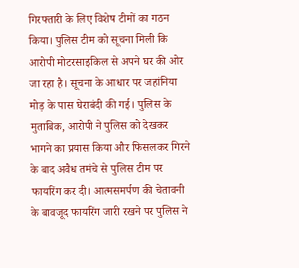गिरफ्तारी के लिए विशेष टीमों का गठन किया। पुलिस टीम को सूचना मिली कि आरोपी मोटरसाइकिल से अपने घर की ओर जा रहा है। सूचना के आधार पर जहांनिया मोड़ के पास घेराबंदी की गई। पुलिस के मुताबिक, आरोपी ने पुलिस को देखकर भागने का प्रयास किया और फिसलकर गिरने के बाद अवैध तमंचे से पुलिस टीम पर फायरिंग कर दी। आत्मसमर्पण की चेतावनी के बावजूद फायरिंग जारी रखने पर पुलिस ने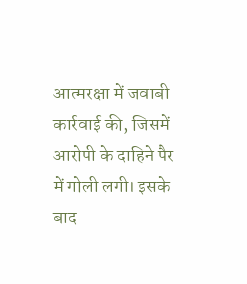आत्मरक्षा में जवाबी कार्रवाई की, जिसमें आरोपी के दाहिने पैर में गोली लगी। इसके बाद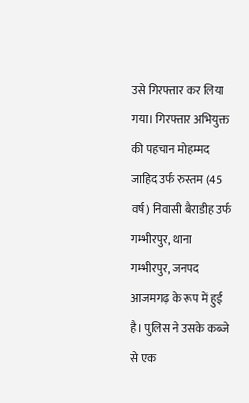उसे गिरफ्तार कर लिया गया। गिरफ्तार अभियुक्त की पहचान मोहम्मद जाहिद उर्फ रुस्तम (45 वर्ष) निवासी बैराडीह उर्फ गम्भीरपुर, थाना गम्भीरपुर, जनपद आजमगढ़ के रूप में हुई है। पुलिस ने उसके कब्जे से एक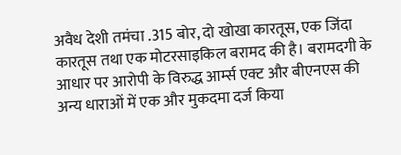अवैध देशी तमंचा .315 बोर, दो खोखा कारतूस, एक जिंदा कारतूस तथा एक मोटरसाइकिल बरामद की है। बरामदगी के आधार पर आरोपी के विरुद्ध आर्म्स एक्ट और बीएनएस की अन्य धाराओं में एक और मुकदमा दर्ज किया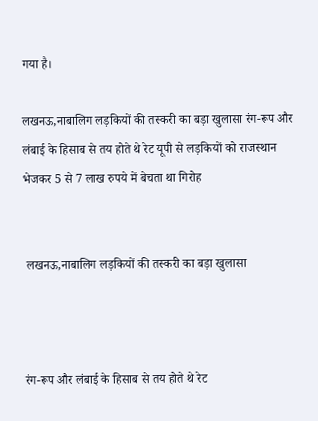गया है।

लखनऊ,नाबालिग लड़कियों की तस्करी का बड़ा खुलासा रंग-रूप और लंबाई के हिसाब से तय होते थे रेट यूपी से लड़कियों को राजस्थान भेजकर 5 से 7 लाख रुपये में बेचता था गिरोह


 लखनऊ,नाबालिग लड़कियों की तस्करी का बड़ा खुलासा



रंग-रूप और लंबाई के हिसाब से तय होते थे रेट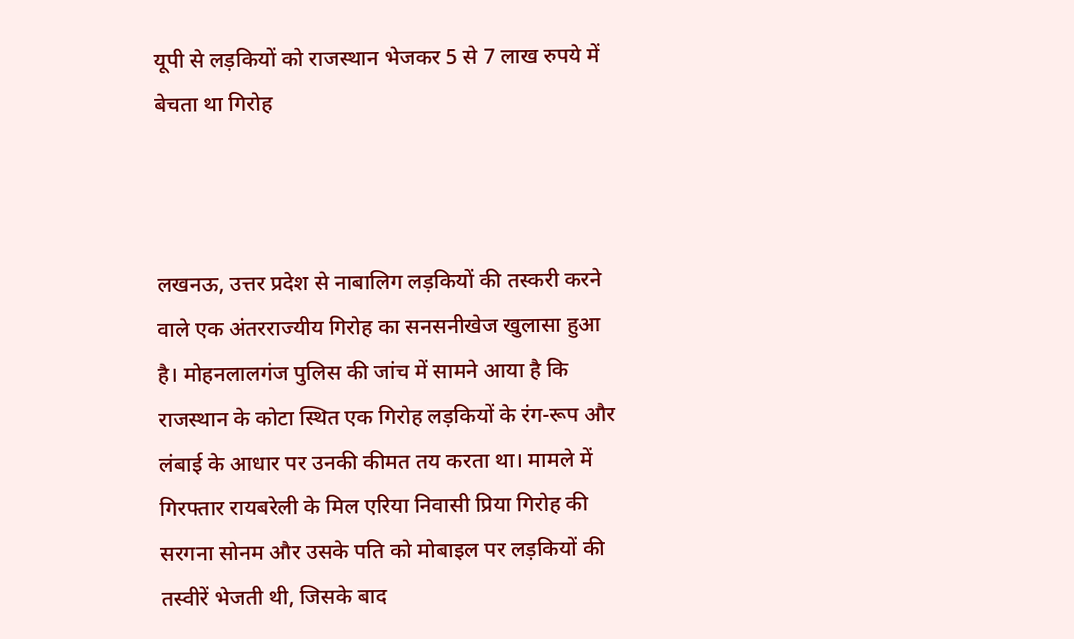यूपी से लड़कियों को राजस्थान भेजकर 5 से 7 लाख रुपये में बेचता था गिरोह



लखनऊ, उत्तर प्रदेश से नाबालिग लड़कियों की तस्करी करने वाले एक अंतरराज्यीय गिरोह का सनसनीखेज खुलासा हुआ है। मोहनलालगंज पुलिस की जांच में सामने आया है कि राजस्थान के कोटा स्थित एक गिरोह लड़कियों के रंग-रूप और लंबाई के आधार पर उनकी कीमत तय करता था। मामले में गिरफ्तार रायबरेली के मिल एरिया निवासी प्रिया गिरोह की सरगना सोनम और उसके पति को मोबाइल पर लड़कियों की तस्वीरें भेजती थी, जिसके बाद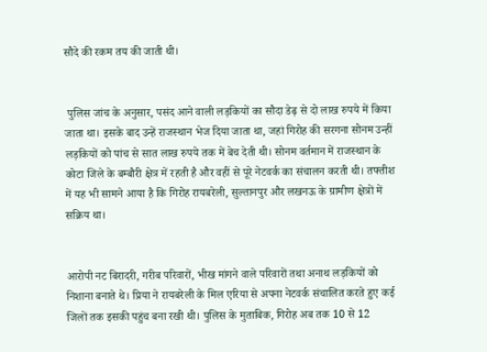सौदे की रकम तय की जाती थी।


 पुलिस जांच के अनुसार, पसंद आने वाली लड़कियों का सौदा डेढ़ से दो लाख रुपये में किया जाता था। इसके बाद उन्हें राजस्थान भेज दिया जाता था, जहां गिरोह की सरगना सोनम उन्हीं लड़कियों को पांच से सात लाख रुपये तक में बेच देती थी। सोनम वर्तमान में राजस्थान के कोटा जिले के बम्बौरी क्षेत्र में रहती है और वहीं से पूरे नेटवर्क का संचालन करती थी। तफ्तीश में यह भी सामने आया है कि गिरोह रायबरेली, सुल्तानपुर और लखनऊ के ग्रामीण क्षेत्रों में सक्रिय था।


आरोपी नट बिरादरी, गरीब परिवारों, भीख मांगने वाले परिवारों तथा अनाथ लड़कियों को निशाना बनाते थे। प्रिया ने रायबरेली के मिल एरिया से अपना नेटवर्क संचालित करते हुए कई जिलों तक इसकी पहुंच बना रखी थी। पुलिस के मुताबिक, गिरोह अब तक 10 से 12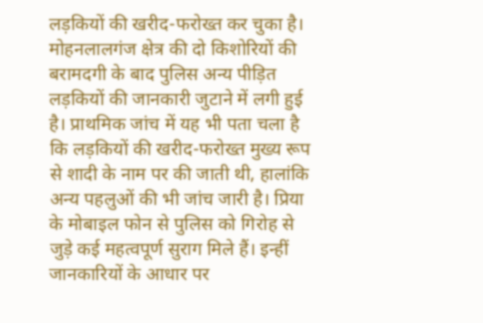लड़कियों की खरीद-फरोख्त कर चुका है। मोहनलालगंज क्षेत्र की दो किशोरियों की बरामदगी के बाद पुलिस अन्य पीड़ित लड़कियों की जानकारी जुटाने में लगी हुई है। प्राथमिक जांच में यह भी पता चला है कि लड़कियों की खरीद-फरोख्त मुख्य रूप से शादी के नाम पर की जाती थी, हालांकि अन्य पहलुओं की भी जांच जारी है। प्रिया के मोबाइल फोन से पुलिस को गिरोह से जुड़े कई महत्वपूर्ण सुराग मिले हैं। इन्हीं जानकारियों के आधार पर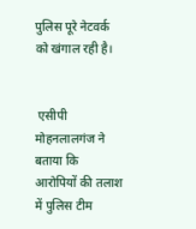पुलिस पूरे नेटवर्क को खंगाल रही है।


 एसीपी मोहनलालगंज ने बताया कि आरोपियों की तलाश में पुलिस टीम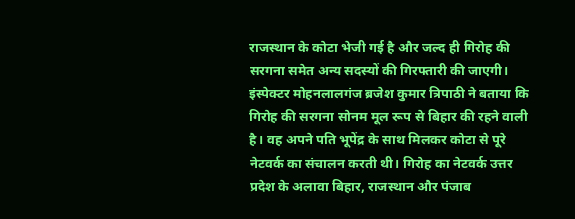राजस्थान के कोटा भेजी गई है और जल्द ही गिरोह की सरगना समेत अन्य सदस्यों की गिरफ्तारी की जाएगी। इंस्पेक्टर मोहनलालगंज ब्रजेश कुमार त्रिपाठी ने बताया कि गिरोह की सरगना सोनम मूल रूप से बिहार की रहने वाली है। वह अपने पति भूपेंद्र के साथ मिलकर कोटा से पूरे नेटवर्क का संचालन करती थी। गिरोह का नेटवर्क उत्तर प्रदेश के अलावा बिहार, राजस्थान और पंजाब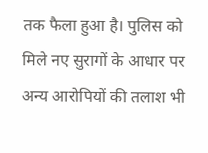तक फैला हुआ है। पुलिस को मिले नए सुरागों के आधार पर अन्य आरोपियों की तलाश भी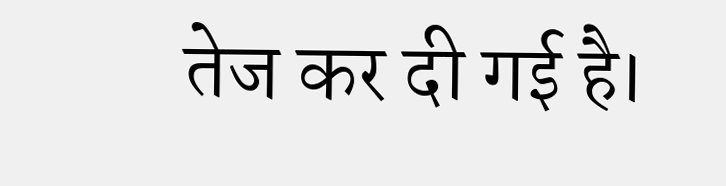तेज कर दी गई है।